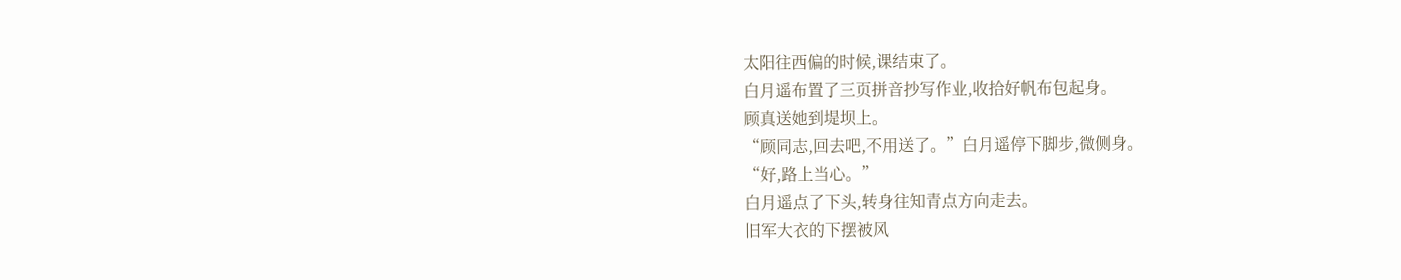太阳往西偏的时候,课结束了。
白月遥布置了三页拼音抄写作业,收拾好帆布包起身。
顾真送她到堤坝上。
“顾同志,回去吧,不用送了。”白月遥停下脚步,微侧身。
“好,路上当心。”
白月遥点了下头,转身往知青点方向走去。
旧军大衣的下摆被风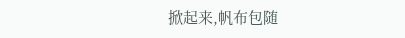掀起来,帆布包随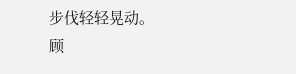步伐轻轻晃动。
顾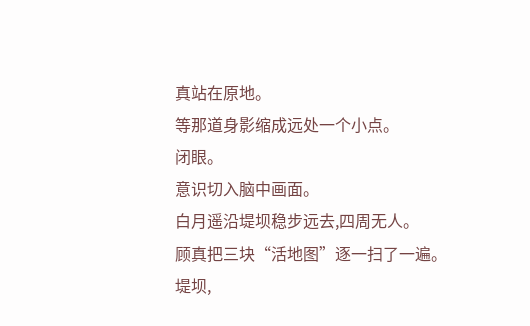真站在原地。
等那道身影缩成远处一个小点。
闭眼。
意识切入脑中画面。
白月遥沿堤坝稳步远去,四周无人。
顾真把三块“活地图”逐一扫了一遍。
堤坝,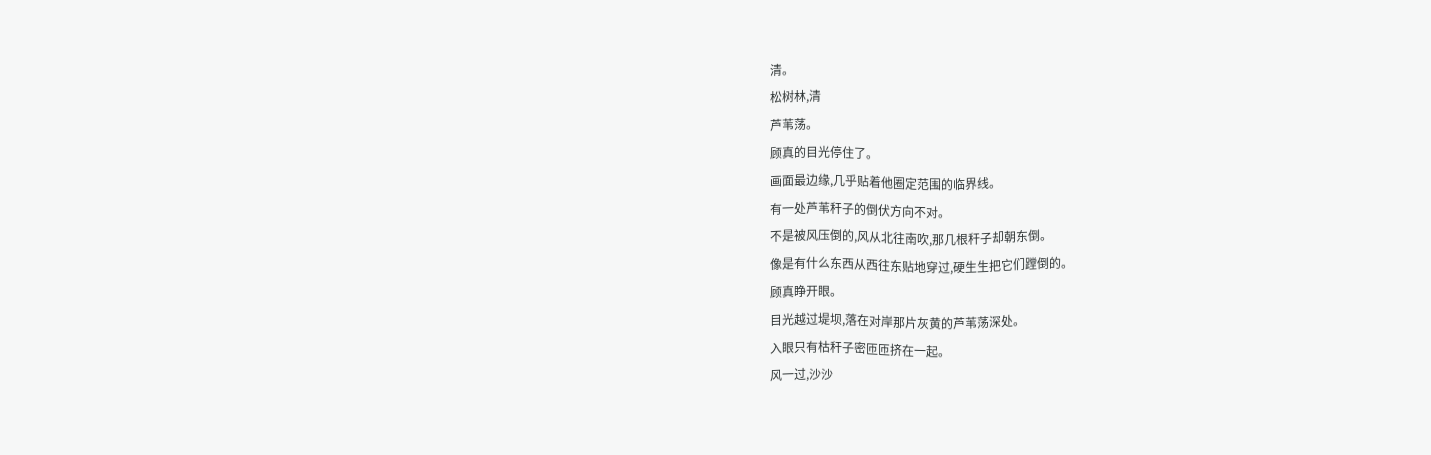清。
松树林,清
芦苇荡。
顾真的目光停住了。
画面最边缘,几乎贴着他圈定范围的临界线。
有一处芦苇秆子的倒伏方向不对。
不是被风压倒的,风从北往南吹,那几根秆子却朝东倒。
像是有什么东西从西往东贴地穿过,硬生生把它们蹚倒的。
顾真睁开眼。
目光越过堤坝,落在对岸那片灰黄的芦苇荡深处。
入眼只有枯秆子密匝匝挤在一起。
风一过,沙沙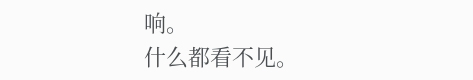响。
什么都看不见。